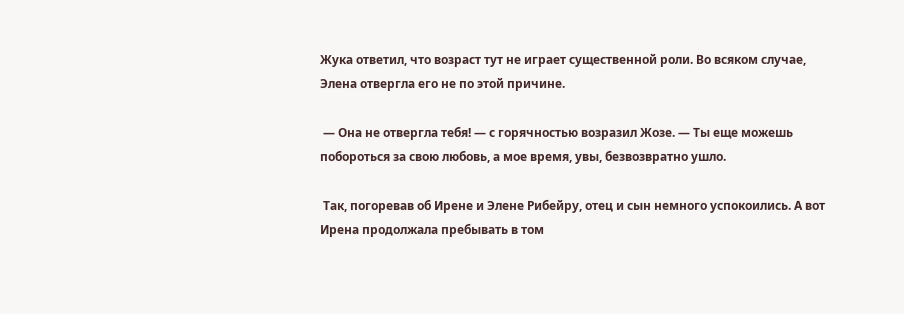Жука ответил, что возраст тут не играет существенной роли. Во всяком случае, Элена отвергла его не по этой причине.

 — Она не отвергла тебя! — с горячностью возразил Жозе. — Ты еще можешь побороться за свою любовь, а мое время, увы, безвозвратно ушло.

 Так, погоревав об Ирене и Элене Рибейру, отец и сын немного успокоились. А вот Ирена продолжала пребывать в том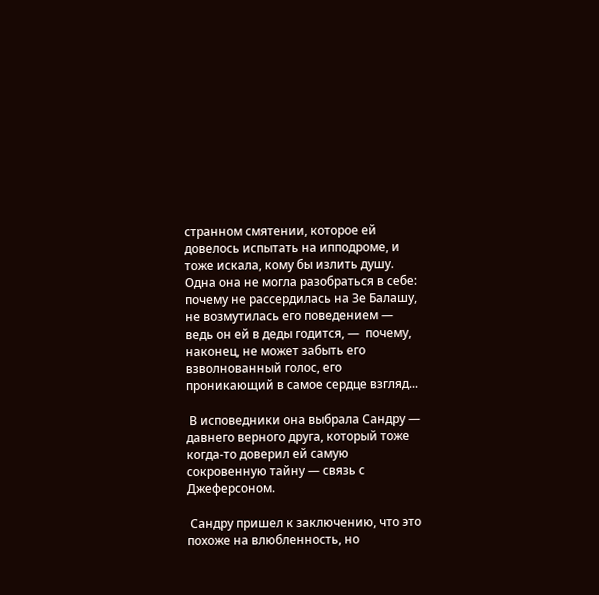странном смятении, которое ей довелось испытать на ипподроме, и тоже искала, кому бы излить душу. Одна она не могла разобраться в себе: почему не рассердилась на Зе Балашу, не возмутилась его поведением — ведь он ей в деды годится, —  почему, наконец, не может забыть его взволнованный голос, его проникающий в самое сердце взгляд...

 В исповедники она выбрала Сандру — давнего верного друга, который тоже когда-то доверил ей самую сокровенную тайну — связь с Джеферсоном.

 Сандру пришел к заключению, что это похоже на влюбленность, но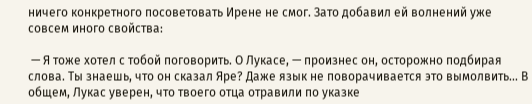ничего конкретного посоветовать Ирене не смог. Зато добавил ей волнений уже совсем иного свойства:

 — Я тоже хотел с тобой поговорить. О Лукасе, — произнес он, осторожно подбирая слова. Ты знаешь, что он сказал Яре? Даже язык не поворачивается это вымолвить... В общем, Лукас уверен, что твоего отца отравили по указке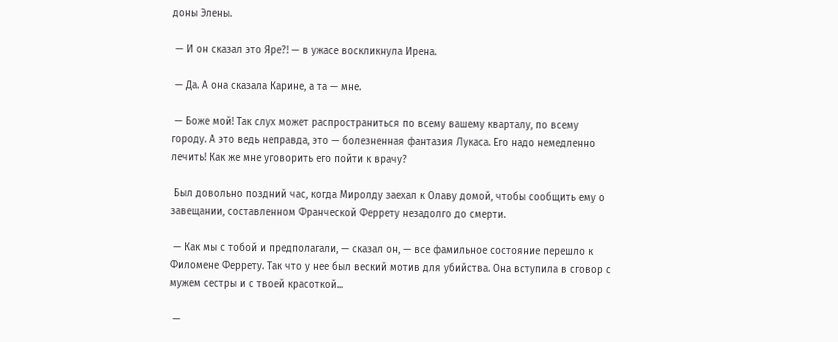доны Элены.

 — И он сказал это Яре?! — в ужасе воскликнула Ирена.

 — Да. А она сказала Карине, а та — мне.

 — Боже мой! Так слух может распространиться по всему вашему кварталу, по всему городу. А это ведь неправда, это — болезненная фантазия Лукаса. Его надо немедленно лечить! Как же мне уговорить его пойти к врачу?

 Был довольно поздний час, когда Миролду заехал к Олаву домой, чтобы сообщить ему о завещании, составленном Франческой Феррету незадолго до смерти.

 — Как мы с тобой и предполагали, — сказал он, — все фамильное состояние перешло к Филомене Феррету. Так что у нее был веский мотив для убийства. Она вступила в сговор с мужем сестры и с твоей красоткой...

 —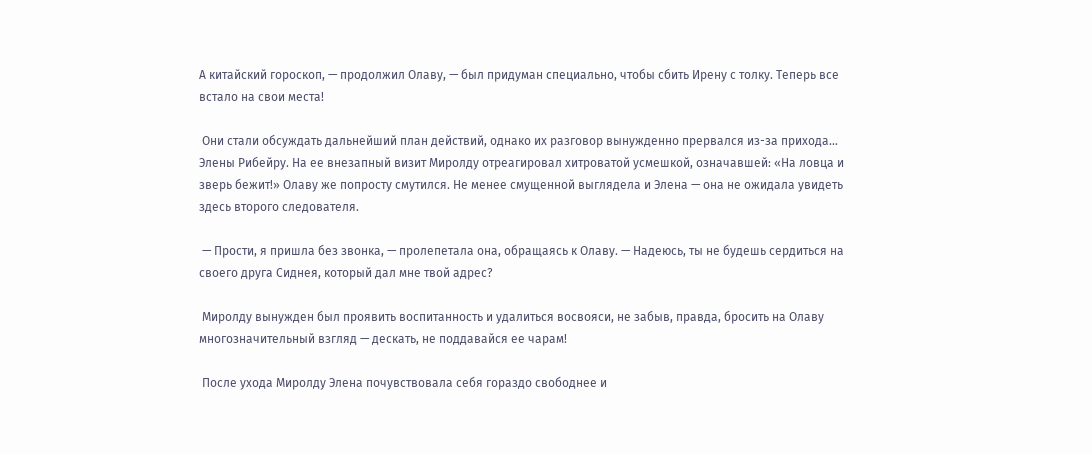А китайский гороскоп, — продолжил Олаву, — был придуман специально, чтобы сбить Ирену с толку. Теперь все встало на свои места!

 Они стали обсуждать дальнейший план действий, однако их разговор вынужденно прервался из-за прихода... Элены Рибейру. На ее внезапный визит Миролду отреагировал хитроватой усмешкой, означавшей: «На ловца и зверь бежит!» Олаву же попросту смутился. Не менее смущенной выглядела и Элена — она не ожидала увидеть здесь второго следователя.

 — Прости, я пришла без звонка, — пролепетала она, обращаясь к Олаву. — Надеюсь, ты не будешь сердиться на своего друга Сиднея, который дал мне твой адрес?

 Миролду вынужден был проявить воспитанность и удалиться восвояси, не забыв, правда, бросить на Олаву многозначительный взгляд — дескать, не поддавайся ее чарам!

 После ухода Миролду Элена почувствовала себя гораздо свободнее и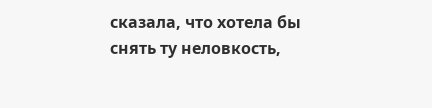сказала, что хотела бы снять ту неловкость,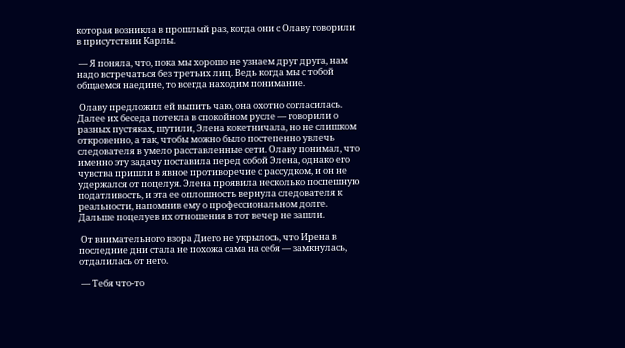которая возникла в прошлый раз, когда они с Олаву говорили в присутствии Карлы.

 — Я поняла, что, пока мы хорошо не узнаем друг друга, нам надо встречаться без третьих лиц. Ведь когда мы с тобой общаемся наедине, то всегда находим понимание.

 Олаву предложил ей выпить чаю, она охотно согласилась. Далее их беседа потекла в спокойном русле — говорили о разных пустяках, шутили, Элена кокетничала, но не слишком откровенно, а так, чтобы можно было постепенно увлечь следователя в умело расставленные сети. Олаву понимал, что именно эту задачу поставила перед собой Элена, однако его чувства пришли в явное противоречие с рассудком, и он не удержался от поцелуя. Элена проявила несколько поспешную податливость, и эта ее оплошность вернула следователя к реальности, напомнив ему о профессиональном долге. Дальше поцелуев их отношения в тот вечер не зашли.

 От внимательного взора Диего не укрылось, что Ирена в последние дни стала не похожа сама на себя — замкнулась, отдалилась от него.

 — Тебя что-то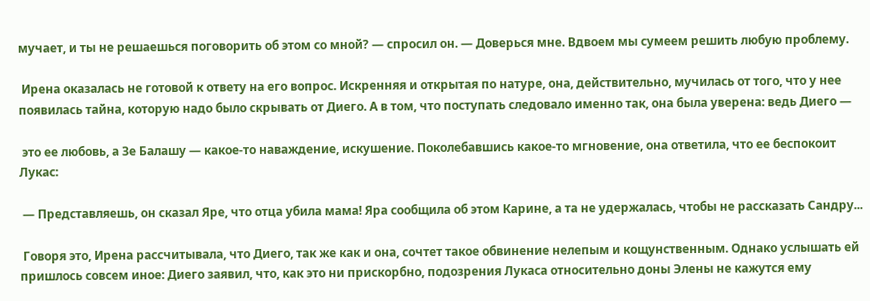мучает, и ты не решаешься поговорить об этом со мной? — спросил он. — Доверься мне. Вдвоем мы сумеем решить любую проблему.

 Ирена оказалась не готовой к ответу на его вопрос. Искренняя и открытая по натуре, она, действительно, мучилась от того, что у нее появилась тайна, которую надо было скрывать от Диего. А в том, что поступать следовало именно так, она была уверена: ведь Диего —

 это ее любовь, а Зе Балашу — какое-то наваждение, искушение. Поколебавшись какое-то мгновение, она ответила, что ее беспокоит Лукас:

 — Представляешь, он сказал Яре, что отца убила мама! Яра сообщила об этом Карине, а та не удержалась, чтобы не рассказать Сандру...

 Говоря это, Ирена рассчитывала, что Диего, так же как и она, сочтет такое обвинение нелепым и кощунственным. Однако услышать ей пришлось совсем иное: Диего заявил, что, как это ни прискорбно, подозрения Лукаса относительно доны Элены не кажутся ему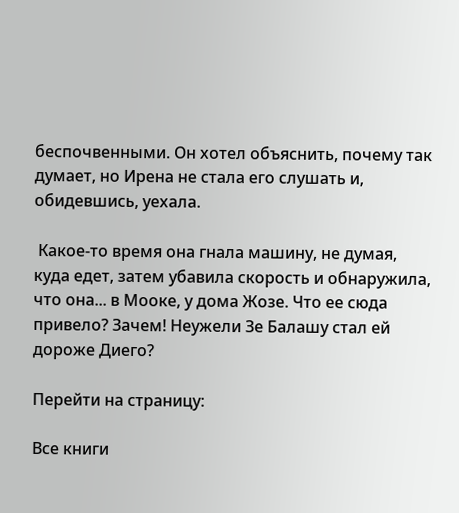беспочвенными. Он хотел объяснить, почему так думает, но Ирена не стала его слушать и, обидевшись, уехала.

 Какое-то время она гнала машину, не думая, куда едет, затем убавила скорость и обнаружила, что она... в Мооке, у дома Жозе. Что ее сюда привело? Зачем! Неужели Зе Балашу стал ей дороже Диего?

Перейти на страницу:

Все книги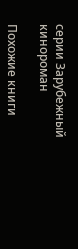серии Зарубежный кинороман

Похожие книги